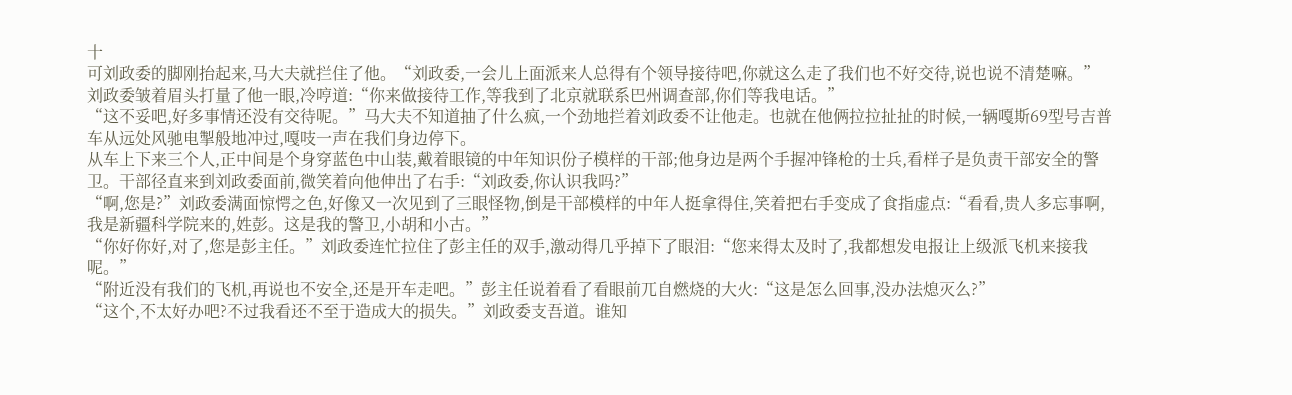十
可刘政委的脚刚抬起来,马大夫就拦住了他。“刘政委,一会儿上面派来人总得有个领导接待吧,你就这么走了我们也不好交待,说也说不清楚嘛。”
刘政委皱着眉头打量了他一眼,冷哼道:“你来做接待工作,等我到了北京就联系巴州调查部,你们等我电话。”
“这不妥吧,好多事情还没有交待呢。”马大夫不知道抽了什么疯,一个劲地拦着刘政委不让他走。也就在他俩拉拉扯扯的时候,一辆嘎斯69型号吉普车从远处风驰电掣般地冲过,嘎吱一声在我们身边停下。
从车上下来三个人,正中间是个身穿蓝色中山装,戴着眼镜的中年知识份子模样的干部;他身边是两个手握冲锋枪的士兵,看样子是负责干部安全的警卫。干部径直来到刘政委面前,微笑着向他伸出了右手:“刘政委,你认识我吗?”
“啊,您是?”刘政委满面惊愕之色,好像又一次见到了三眼怪物,倒是干部模样的中年人挺拿得住,笑着把右手变成了食指虚点:“看看,贵人多忘事啊,我是新疆科学院来的,姓彭。这是我的警卫,小胡和小古。”
“你好你好,对了,您是彭主任。”刘政委连忙拉住了彭主任的双手,激动得几乎掉下了眼泪:“您来得太及时了,我都想发电报让上级派飞机来接我呢。”
“附近没有我们的飞机,再说也不安全,还是开车走吧。”彭主任说着看了看眼前兀自燃烧的大火:“这是怎么回事,没办法熄灭么?”
“这个,不太好办吧?不过我看还不至于造成大的损失。”刘政委支吾道。谁知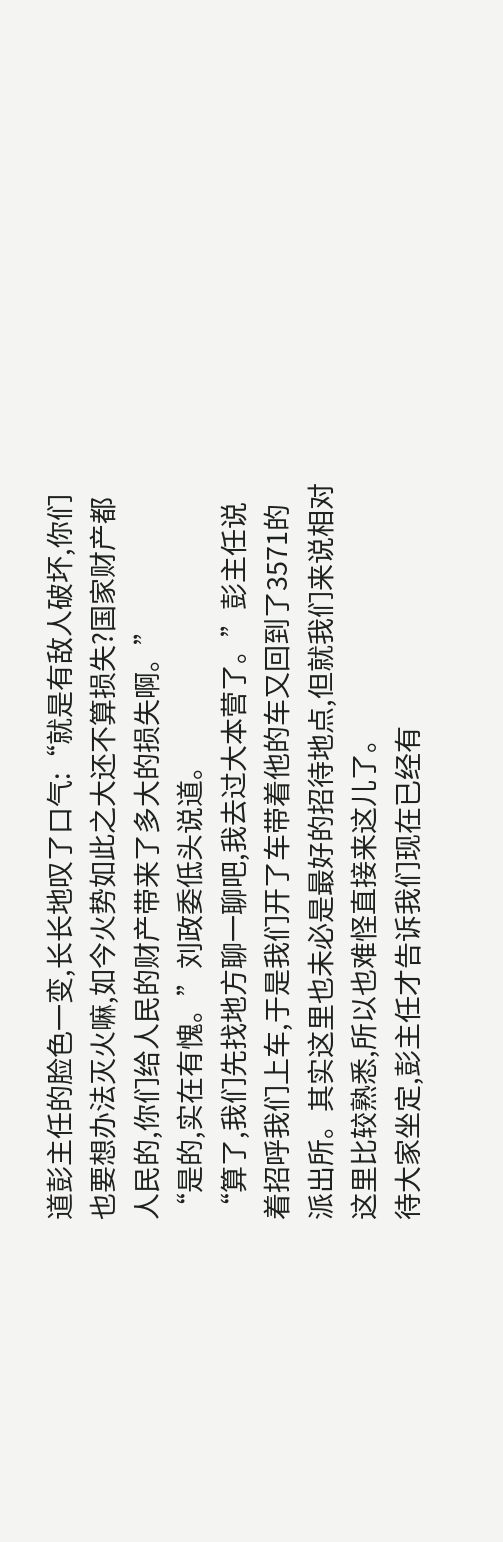道彭主任的脸色一变,长长地叹了口气:“就是有敌人破坏,你们也要想办法灭火嘛,如今火势如此之大还不算损失?国家财产都人民的,你们给人民的财产带来了多大的损失啊。”
“是的,实在有愧。”刘政委低头说道。
“算了,我们先找地方聊一聊吧,我去过大本营了。”彭主任说着招呼我们上车,于是我们开了车带着他的车又回到了3571的派出所。其实这里也未必是最好的招待地点,但就我们来说相对这里比较熟悉,所以也难怪直接来这儿了。
待大家坐定,彭主任才告诉我们现在已经有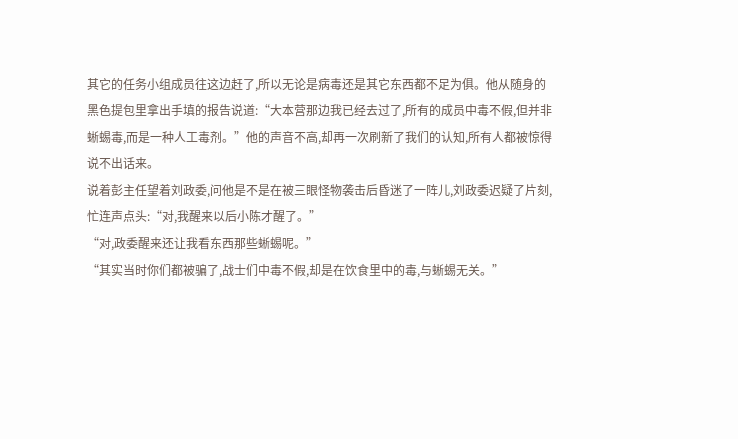其它的任务小组成员往这边赶了,所以无论是病毒还是其它东西都不足为俱。他从随身的黑色提包里拿出手填的报告说道:“大本营那边我已经去过了,所有的成员中毒不假,但并非蜥蜴毒,而是一种人工毒剂。”他的声音不高,却再一次刷新了我们的认知,所有人都被惊得说不出话来。
说着彭主任望着刘政委,问他是不是在被三眼怪物袭击后昏迷了一阵儿,刘政委迟疑了片刻,忙连声点头:“对,我醒来以后小陈才醒了。”
“对,政委醒来还让我看东西那些蜥蜴呢。”
“其实当时你们都被骗了,战士们中毒不假,却是在饮食里中的毒,与蜥蜴无关。”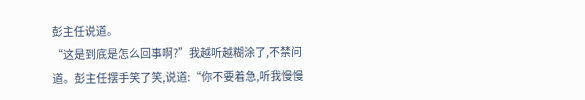彭主任说道。
“这是到底是怎么回事啊?”我越听越糊涂了,不禁问道。彭主任摆手笑了笑,说道:“你不要着急,听我慢慢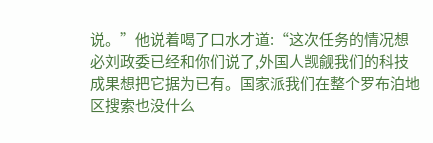说。”他说着喝了口水才道:“这次任务的情况想必刘政委已经和你们说了,外国人觊觎我们的科技成果想把它据为已有。国家派我们在整个罗布泊地区搜索也没什么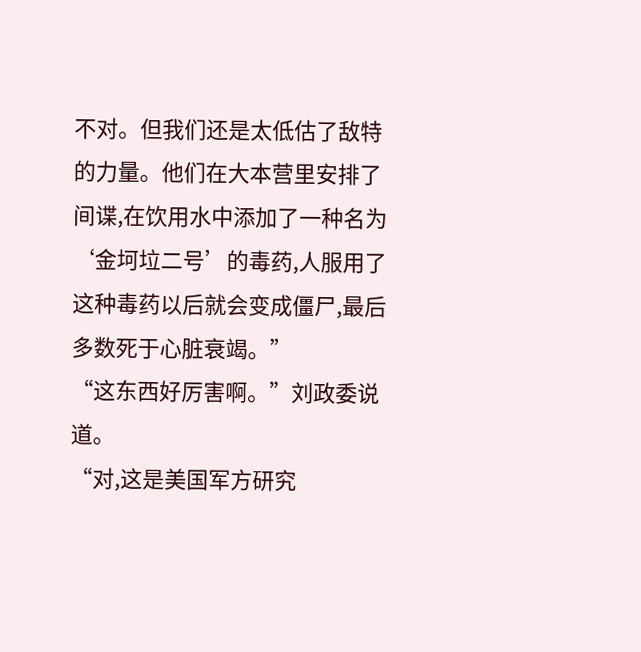不对。但我们还是太低估了敌特的力量。他们在大本营里安排了间谍,在饮用水中添加了一种名为‘金坷垃二号’的毒药,人服用了这种毒药以后就会变成僵尸,最后多数死于心脏衰竭。”
“这东西好厉害啊。”刘政委说道。
“对,这是美国军方研究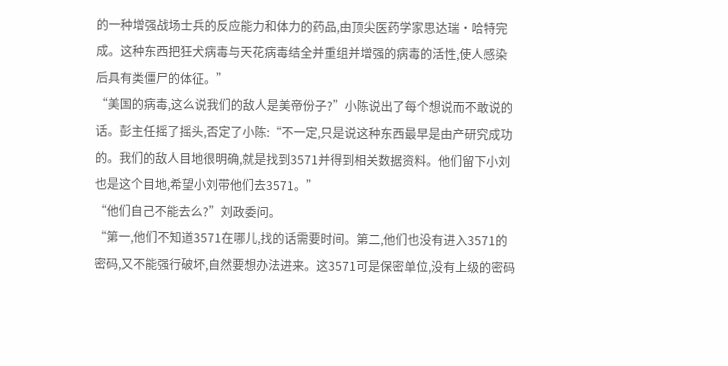的一种增强战场士兵的反应能力和体力的药品,由顶尖医药学家思达瑞·哈特完成。这种东西把狂犬病毒与天花病毒结全并重组并增强的病毒的活性,使人感染后具有类僵尸的体征。”
“美国的病毒,这么说我们的敌人是美帝份子?”小陈说出了每个想说而不敢说的话。彭主任摇了摇头,否定了小陈:“不一定,只是说这种东西最早是由产研究成功的。我们的敌人目地很明确,就是找到3571并得到相关数据资料。他们留下小刘也是这个目地,希望小刘带他们去3571。”
“他们自己不能去么?”刘政委问。
“第一,他们不知道3571在哪儿,找的话需要时间。第二,他们也没有进入3571的密码,又不能强行破坏,自然要想办法进来。这3571可是保密单位,没有上级的密码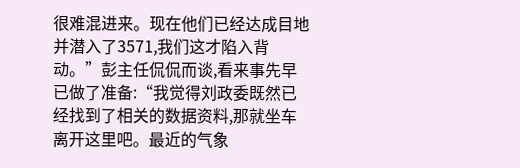很难混进来。现在他们已经达成目地并潜入了3571,我们这才陷入背动。”彭主任侃侃而谈,看来事先早已做了准备:“我觉得刘政委既然已经找到了相关的数据资料,那就坐车离开这里吧。最近的气象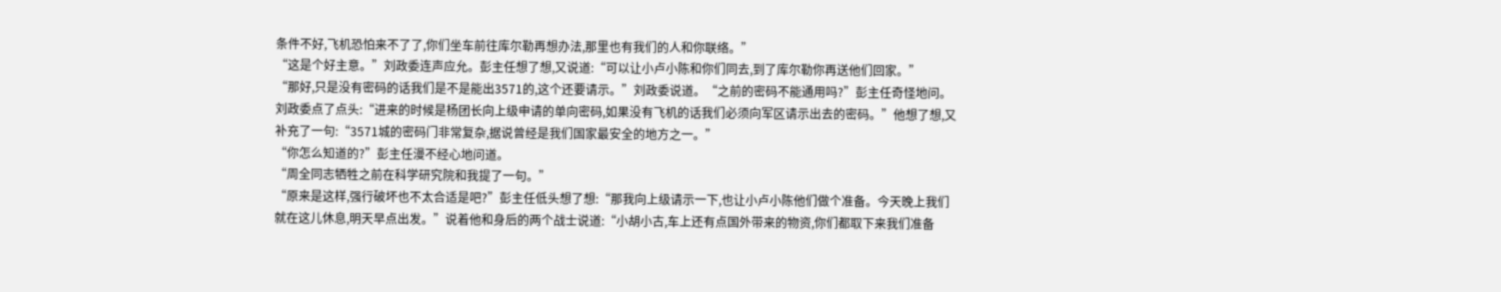条件不好,飞机恐怕来不了了,你们坐车前往库尔勒再想办法,那里也有我们的人和你联络。”
“这是个好主意。”刘政委连声应允。彭主任想了想,又说道:“可以让小卢小陈和你们同去,到了库尔勒你再送他们回家。”
“那好,只是没有密码的话我们是不是能出3571的,这个还要请示。”刘政委说道。“之前的密码不能通用吗?”彭主任奇怪地问。刘政委点了点头:“进来的时候是杨团长向上级申请的单向密码,如果没有飞机的话我们必须向军区请示出去的密码。”他想了想,又补充了一句:“3571城的密码门非常复杂,据说曾经是我们国家最安全的地方之一。”
“你怎么知道的?”彭主任漫不经心地问道。
“周全同志牺牲之前在科学研究院和我提了一句。”
“原来是这样,强行破坏也不太合适是吧?”彭主任低头想了想:“那我向上级请示一下,也让小卢小陈他们做个准备。今天晚上我们就在这儿休息,明天早点出发。”说着他和身后的两个战士说道:“小胡小古,车上还有点国外带来的物资,你们都取下来我们准备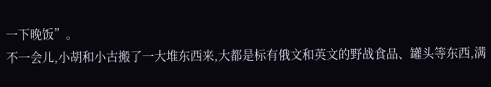一下晚饭”。
不一会儿,小胡和小古搬了一大堆东西来,大都是标有俄文和英文的野战食品、罐头等东西,满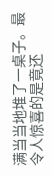满当当地堆了一桌子。最令人惊喜的是竟还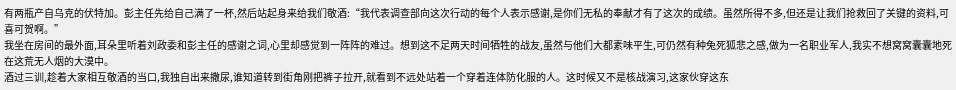有两瓶产自乌克的伏特加。彭主任先给自己满了一杯,然后站起身来给我们敬酒:“我代表调查部向这次行动的每个人表示感谢,是你们无私的奉献才有了这次的成绩。虽然所得不多,但还是让我们抢救回了关键的资料,可喜可贺啊。”
我坐在房间的最外面,耳朵里听着刘政委和彭主任的感谢之词,心里却感觉到一阵阵的难过。想到这不足两天时间牺牲的战友,虽然与他们大都素味平生,可仍然有种兔死狐悲之感,做为一名职业军人,我实不想窝窝囊囊地死在这荒无人烟的大漠中。
酒过三训,趁着大家相互敬酒的当口,我独自出来撒尿,谁知道转到街角刚把裤子拉开,就看到不远处站着一个穿着连体防化服的人。这时候又不是核战演习,这家伙穿这东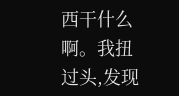西干什么啊。我扭过头,发现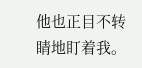他也正目不转睛地盯着我。